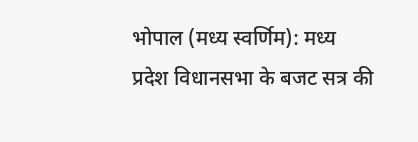भोपाल (मध्य स्वर्णिम): मध्य प्रदेश विधानसभा के बजट सत्र की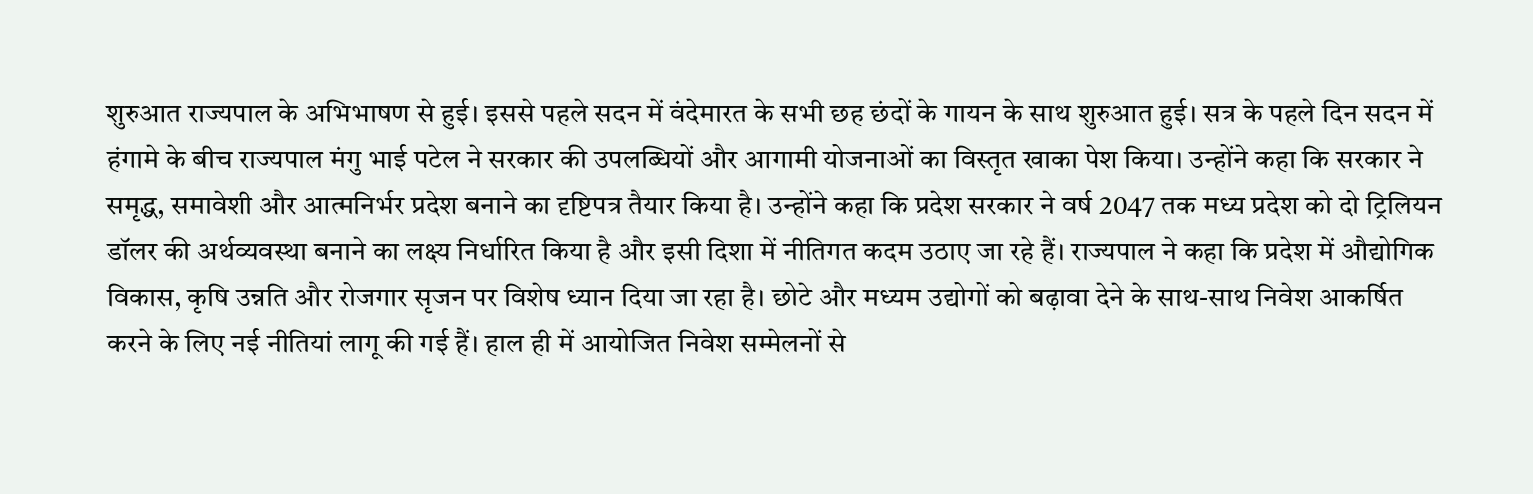शुरुआत राज्यपाल के अभिभाषण से हुई। इससे पहले सदन में वंदेमारत के सभी छह छंदों के गायन के साथ शुरुआत हुई। सत्र के पहले दिन सदन में हंगामे के बीच राज्यपाल मंगु भाई पटेल ने सरकार की उपलब्धियों और आगामी योजनाओं का विस्तृत खाका पेश किया। उन्होंने कहा कि सरकार ने समृद्ध, समावेशी और आत्मनिर्भर प्रदेश बनाने का दृष्टिपत्र तैयार किया है। उन्होंने कहा कि प्रदेश सरकार ने वर्ष 2047 तक मध्य प्रदेश को दो ट्रिलियन डॉलर की अर्थव्यवस्था बनाने का लक्ष्य निर्धारित किया है और इसी दिशा में नीतिगत कदम उठाए जा रहे हैं। राज्यपाल ने कहा कि प्रदेश में औद्योगिक विकास, कृषि उन्नति और रोजगार सृजन पर विशेष ध्यान दिया जा रहा है। छोटे और मध्यम उद्योगों को बढ़ावा देने के साथ-साथ निवेश आकर्षित करने के लिए नई नीतियां लागू की गई हैं। हाल ही में आयोजित निवेश सम्मेलनों से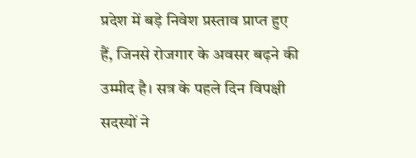प्रदेश में बड़े निवेश प्रस्ताव प्राप्त हुए हैं, जिनसे रोजगार के अवसर बढ़ने की उम्मीद है। सत्र के पहले दिन विपक्षी सदस्यों ने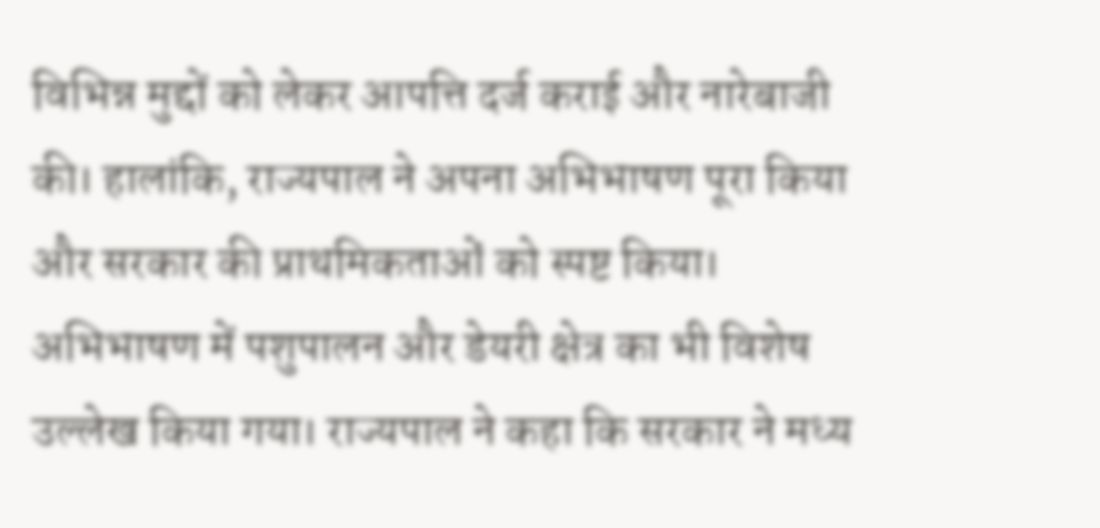विभिन्न मुद्दों को लेकर आपत्ति दर्ज कराई और नारेबाजी की। हालांकि, राज्यपाल ने अपना अभिभाषण पूरा किया और सरकार की प्राथमिकताओं को स्पष्ट किया। अभिभाषण में पशुपालन और डेयरी क्षेत्र का भी विशेष उल्लेख किया गया। राज्यपाल ने कहा कि सरकार ने मध्य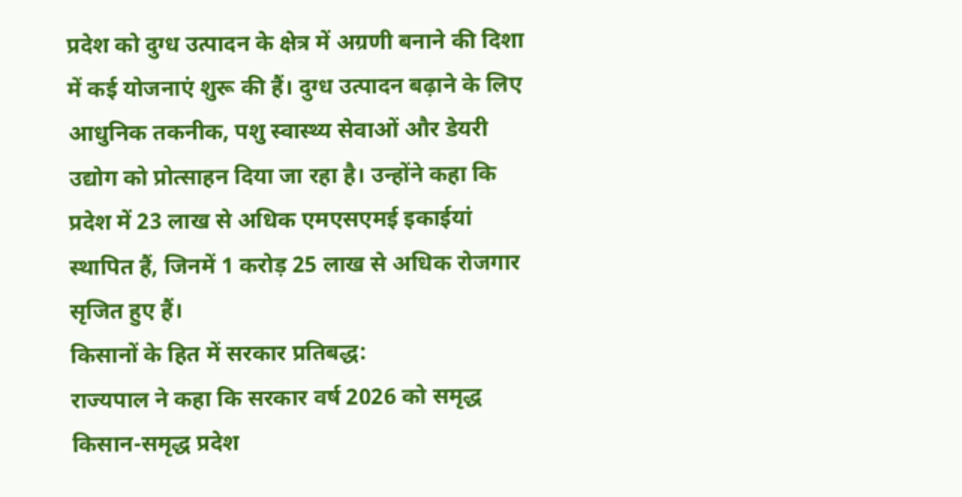प्रदेश को दुग्ध उत्पादन के क्षेत्र में अग्रणी बनाने की दिशा में कई योजनाएं शुरू की हैं। दुग्ध उत्पादन बढ़ाने के लिए आधुनिक तकनीक, पशु स्वास्थ्य सेवाओं और डेयरी उद्योग को प्रोत्साहन दिया जा रहा है। उन्होंने कहा कि प्रदेश में 23 लाख से अधिक एमएसएमई इकाईयां स्थापित हैं, जिनमें 1 करोड़ 25 लाख से अधिक रोजगार सृजित हुए हैं।
किसानों के हित में सरकार प्रतिबद्ध:
राज्यपाल ने कहा कि सरकार वर्ष 2026 को समृद्ध किसान-समृद्ध प्रदेश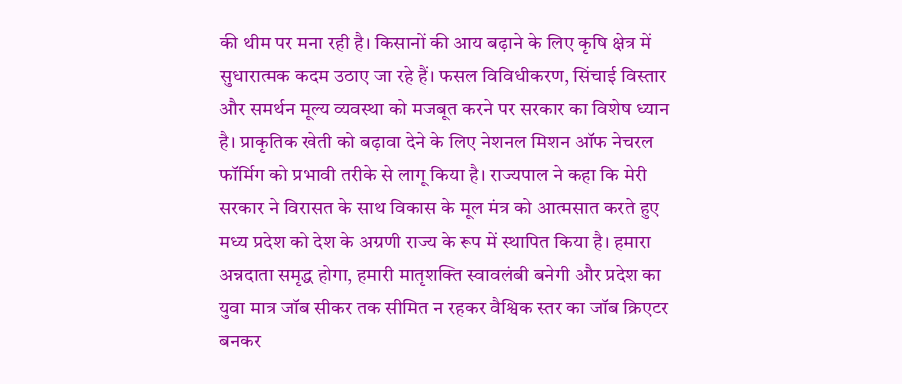की थीम पर मना रही है। किसानों की आय बढ़ाने के लिए कृषि क्षेत्र में सुधारात्मक कदम उठाए जा रहे हैं। फसल विविधीकरण, सिंचाई विस्तार और समर्थन मूल्य व्यवस्था को मजबूत करने पर सरकार का विशेष ध्यान है। प्राकृतिक खेती को बढ़ावा देने के लिए नेशनल मिशन ऑफ नेचरल फॉर्मिग को प्रभावी तरीके से लागू किया है। राज्यपाल ने कहा कि मेरी सरकार ने विरासत के साथ विकास के मूल मंत्र को आत्मसात करते हुए मध्य प्रदेश को देश के अग्रणी राज्य के रूप में स्थापित किया है। हमारा अन्नदाता समृद्ध होगा, हमारी मातृशक्ति स्वावलंबी बनेगी और प्रदेश का युवा मात्र जॉब सीकर तक सीमित न रहकर वैश्विक स्तर का जॉब क्रिएटर बनकर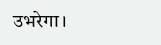उभरेगा।